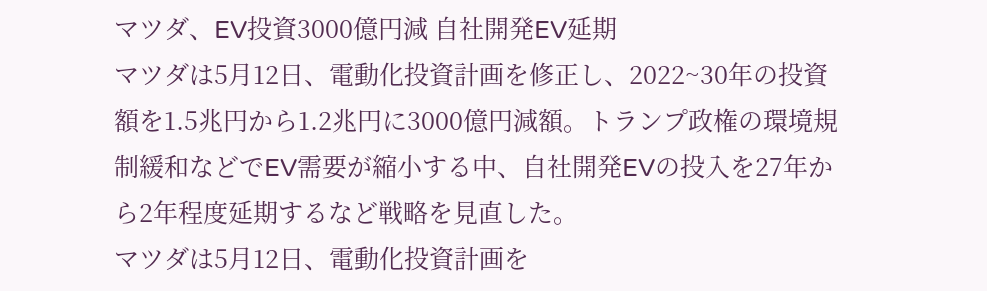マツダ、EV投資3000億円減 自社開発EV延期
マツダは5月12日、電動化投資計画を修正し、2022~30年の投資額を1.5兆円から1.2兆円に3000億円減額。トランプ政権の環境規制緩和などでEV需要が縮小する中、自社開発EVの投入を27年から2年程度延期するなど戦略を見直した。
マツダは5月12日、電動化投資計画を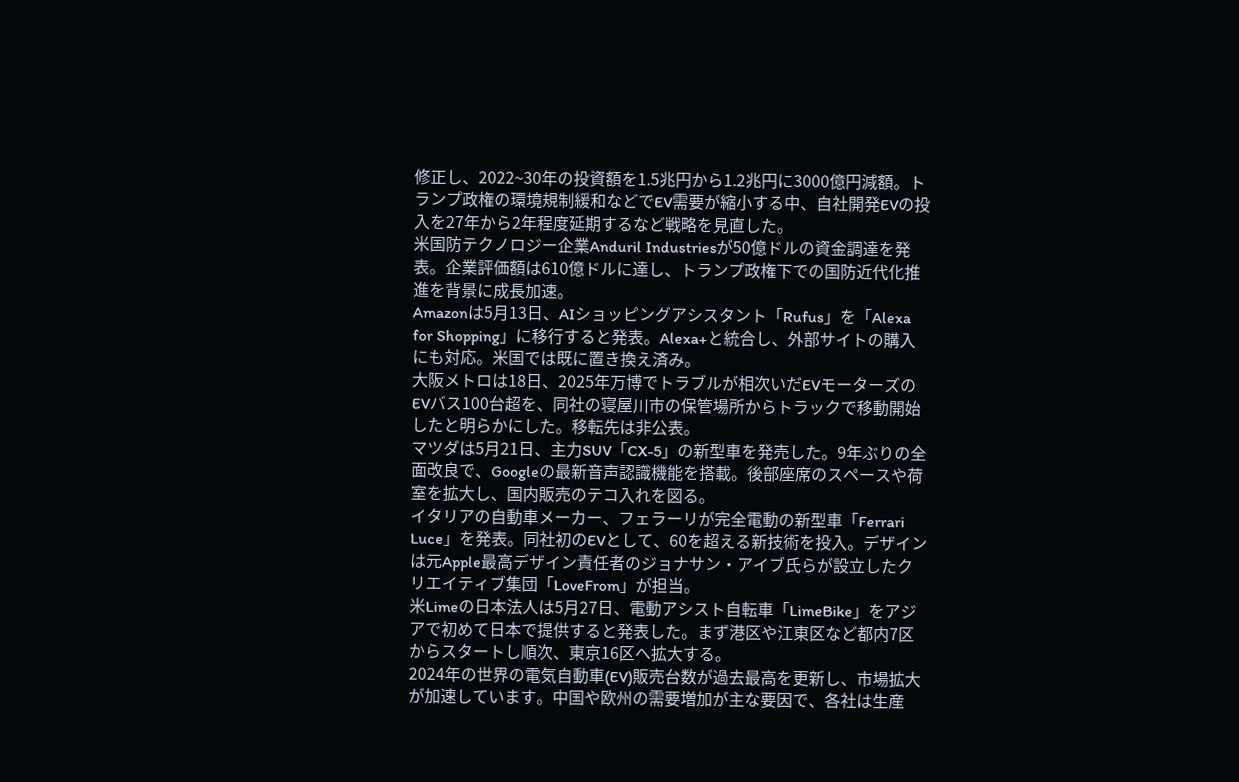修正し、2022~30年の投資額を1.5兆円から1.2兆円に3000億円減額。トランプ政権の環境規制緩和などでEV需要が縮小する中、自社開発EVの投入を27年から2年程度延期するなど戦略を見直した。
米国防テクノロジー企業Anduril Industriesが50億ドルの資金調達を発表。企業評価額は610億ドルに達し、トランプ政権下での国防近代化推進を背景に成長加速。
Amazonは5月13日、AIショッピングアシスタント「Rufus」を「Alexa for Shopping」に移行すると発表。Alexa+と統合し、外部サイトの購入にも対応。米国では既に置き換え済み。
大阪メトロは18日、2025年万博でトラブルが相次いだEVモーターズのEVバス100台超を、同社の寝屋川市の保管場所からトラックで移動開始したと明らかにした。移転先は非公表。
マツダは5月21日、主力SUV「CX-5」の新型車を発売した。9年ぶりの全面改良で、Googleの最新音声認識機能を搭載。後部座席のスペースや荷室を拡大し、国内販売のテコ入れを図る。
イタリアの自動車メーカー、フェラーリが完全電動の新型車「Ferrari Luce」を発表。同社初のEVとして、60を超える新技術を投入。デザインは元Apple最高デザイン責任者のジョナサン・アイブ氏らが設立したクリエイティブ集団「LoveFrom」が担当。
米Limeの日本法人は5月27日、電動アシスト自転車「LimeBike」をアジアで初めて日本で提供すると発表した。まず港区や江東区など都内7区からスタートし順次、東京16区へ拡大する。
2024年の世界の電気自動車(EV)販売台数が過去最高を更新し、市場拡大が加速しています。中国や欧州の需要増加が主な要因で、各社は生産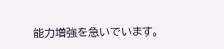能力増強を急いでいます。